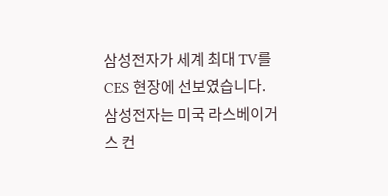삼성전자가 세계 최대 TV를 CES 현장에 선보였습니다.
삼성전자는 미국 라스베이거스 컨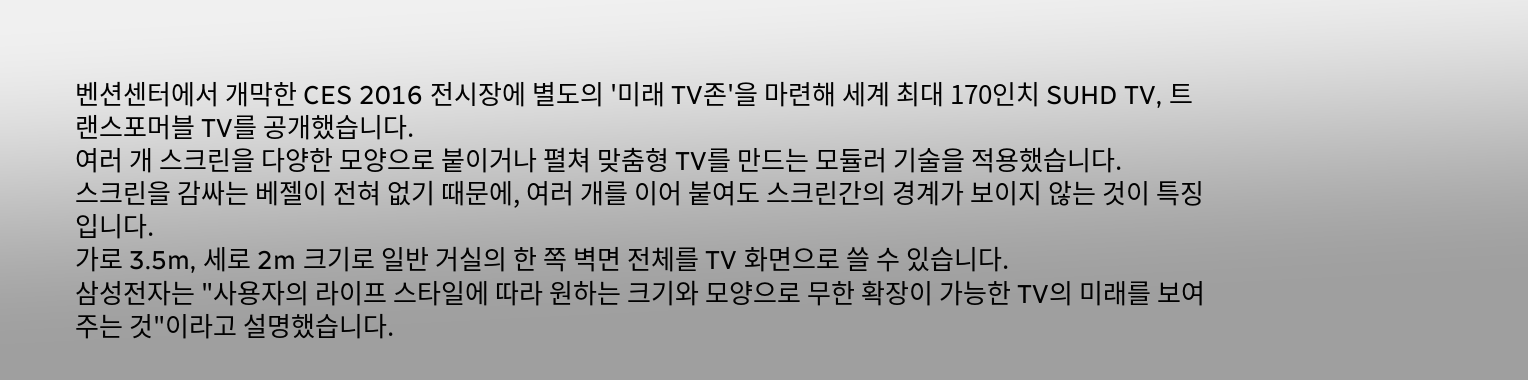벤션센터에서 개막한 CES 2016 전시장에 별도의 '미래 TV존'을 마련해 세계 최대 170인치 SUHD TV, 트랜스포머블 TV를 공개했습니다.
여러 개 스크린을 다양한 모양으로 붙이거나 펼쳐 맞춤형 TV를 만드는 모듈러 기술을 적용했습니다.
스크린을 감싸는 베젤이 전혀 없기 때문에, 여러 개를 이어 붙여도 스크린간의 경계가 보이지 않는 것이 특징입니다.
가로 3.5m, 세로 2m 크기로 일반 거실의 한 쪽 벽면 전체를 TV 화면으로 쓸 수 있습니다.
삼성전자는 "사용자의 라이프 스타일에 따라 원하는 크기와 모양으로 무한 확장이 가능한 TV의 미래를 보여주는 것"이라고 설명했습니다.